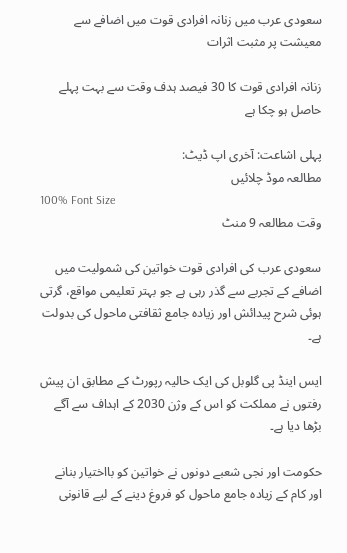سعودی عرب میں زنانہ افرادی قوت میں اضافے سے معیشت پر مثبت اثرات

زنانہ افرادی قوت کا 30 فیصد ہدف وقت سے بہت پہلے حاصل ہو چکا ہے

پہلی اشاعت: آخری اپ ڈیٹ:
مطالعہ موڈ چلائیں
100% Font Size
وقت مطالعہ 9 منٹ

سعودی عرب کی افرادی قوت خواتین کی شمولیت میں اضافے کے تجربے سے گذر رہی ہے جو بہتر تعلیمی مواقع، گرتی ہوئی شرح پیدائش اور زیادہ جامع ثقافتی ماحول کی بدولت ہے۔

ایس اینڈ پی گلوبل کی ایک حالیہ رپورٹ کے مطابق ان پیش رفتوں نے مملکت کو اس کے وژن 2030 کے اہداف سے آگے بڑھا دیا ہے۔

حکومت اور نجی شعبے دونوں نے خواتین کو بااختیار بنانے اور کام کے زیادہ جامع ماحول کو فروغ دینے کے لیے قانونی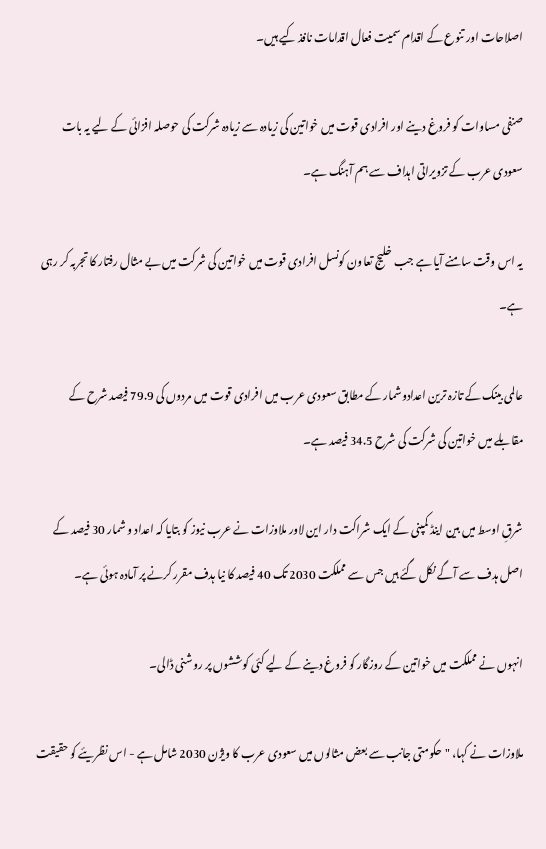اصلاحات اور تنوع کے اقدام سمیت فعال اقدامات نافذ کیے ہیں۔

صنفی مساوات کو فروغ دینے اور افرادی قوت میں خواتین کی زیادہ سے زیادہ شرکت کی حوصلہ افزائی کے لیے یہ بات سعودی عرب کے تزویراتی اہداف سے ہم آہنگ ہے۔

یہ اس وقت سامنے آیا ہے جب خلیج تعاون کونسل افرادی قوت میں خواتین کی شرکت میں بے مثال رفتار کا تجربہ کر رہی ہے۔

عالمی بینک کے تازہ ترین اعدادوشمار کے مطابق سعودی عرب میں افرادی قوت میں مردوں کی 79.9 فیصد شرح کے مقابلے میں خواتین کی شرکت کی شرح 34.5 فیصد ہے۔

شرقِ اوسط میں بین اینڈ کمپنی کے ایک شراکت دار این لاور ملاوزات نے عرب نیوز کو بتایا کہ اعداد و شمار 30 فیصد کے اصل ہدف سے آگے نکل گئے ہیں جس سے مملکت 2030 تک 40 فیصد کا نیا ہدف مقرر کرنے پر آمادہ ہوئی ہے۔

انہوں نے مملکت میں خواتین کے روزگار کو فروغ دینے کے لیے کئی کوششوں پر روشنی ڈالی۔

ملاوزات نے کہا، "حکومتی جانب سے بعض مثالوں میں سعودی عرب کا ویژن 2030 شامل ہے - اس نظریئے کو حقیقت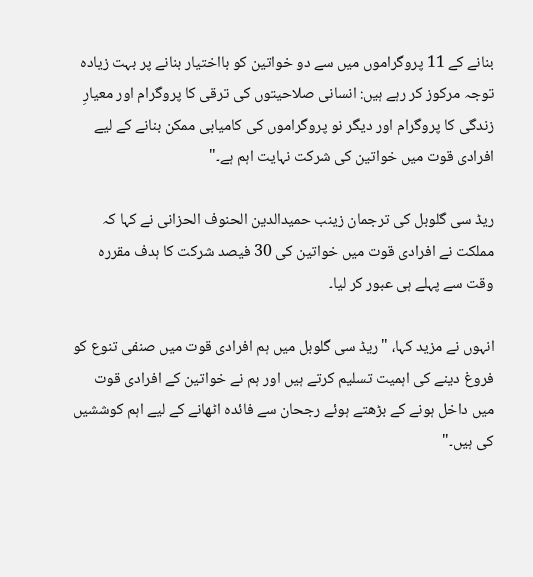بنانے کے 11 پروگراموں میں سے دو خواتین کو بااختیار بنانے پر بہت زیادہ توجہ مرکوز کر رہے ہیں: انسانی صلاحیتوں کی ترقی کا پروگرام اور معیارِ زندگی کا پروگرام اور دیگر نو پروگراموں کی کامیابی ممکن بنانے کے لیے افرادی قوت میں خواتین کی شرکت نہایت اہم ہے۔"

ریڈ سی گلوبل کی ترجمان زینب حمیدالدین الحنوف الحزانی نے کہا کہ مملکت نے افرادی قوت میں خواتین کی 30 فیصد شرکت کا ہدف مقررہ وقت سے پہلے ہی عبور کر لیا۔

انہوں نے مزید کہا، "ریڈ سی گلوبل میں ہم افرادی قوت میں صنفی تنوع کو فروغ دینے کی اہمیت تسلیم کرتے ہیں اور ہم نے خواتین کے افرادی قوت میں داخل ہونے کے بڑھتے ہوئے رجحان سے فائدہ اٹھانے کے لیے اہم کوششیں کی ہیں۔"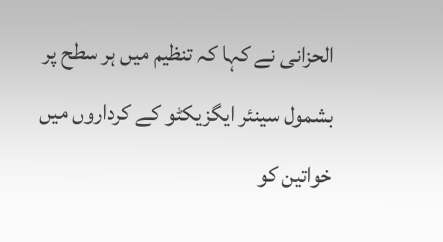الحزانی نے کہا کہ تنظیم میں ہر سطح پر بشمول سینئر ایگزیکٹو کے کرداروں میں خواتین کو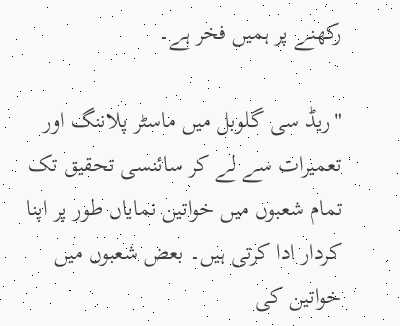رکھنے پر ہمیں فخر ہے۔

"ریڈ سی گلوبل میں ماسٹر پلاننگ اور تعمیرات سے لے کر سائنسی تحقیق تک تمام شعبوں میں خواتین نمایاں طور پر اپنا کردار ادا کرتی ہیں۔ بعض شعبوں میں خواتین کی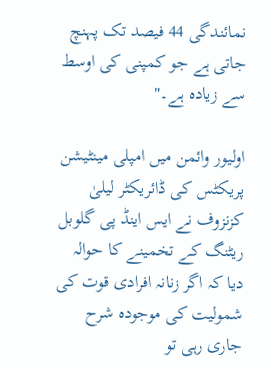نمائندگی 44 فیصد تک پہنچ جاتی ہے جو کمپنی کی اوسط سے زیادہ ہے۔"

اولیور وائمن میں امپلی مینٹیشن پریکٹس کی ڈائریکٹر لیلیٰ کزنزوف نے ایس اینڈ پی گلوبل ریٹنگ کے تخمینے کا حوالہ دیا کہ اگر زنانہ افرادی قوت کی شمولیت کی موجودہ شرح جاری رہی تو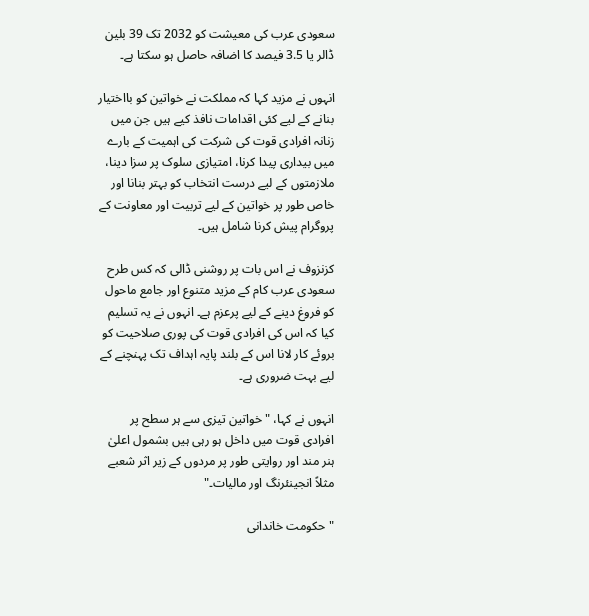سعودی عرب کی معیشت کو 2032 تک 39 بلین ڈالر یا 3.5 فیصد کا اضافہ حاصل ہو سکتا ہے۔

انہوں نے مزید کہا کہ مملکت نے خواتین کو بااختیار بنانے کے لیے کئی اقدامات نافذ کیے ہیں جن میں زنانہ افرادی قوت کی شرکت کی اہمیت کے بارے میں بیداری پیدا کرنا، امتیازی سلوک پر سزا دینا، ملازمتوں کے لیے درست انتخاب کو بہتر بنانا اور خاص طور پر خواتین کے لیے تربیت اور معاونت کے پروگرام پیش کرنا شامل ہیں۔

کزنزوف نے اس بات پر روشنی ڈالی کہ کس طرح سعودی عرب کام کے مزید متنوع اور جامع ماحول کو فروغ دینے کے لیے پرعزم ہے۔ انہوں نے یہ تسلیم کیا کہ اس کی افرادی قوت کی پوری صلاحیت کو بروئے کار لانا اس کے بلند پایہ اہداف تک پہنچنے کے لیے بہت ضروری ہے۔

انہوں نے کہا، "خواتین تیزی سے ہر سطح پر افرادی قوت میں داخل ہو رہی ہیں بشمول اعلیٰ ہنر مند اور روایتی طور پر مردوں کے زیر اثر شعبے مثلاً انجینئرنگ اور مالیات۔"

"حکومت خاندانی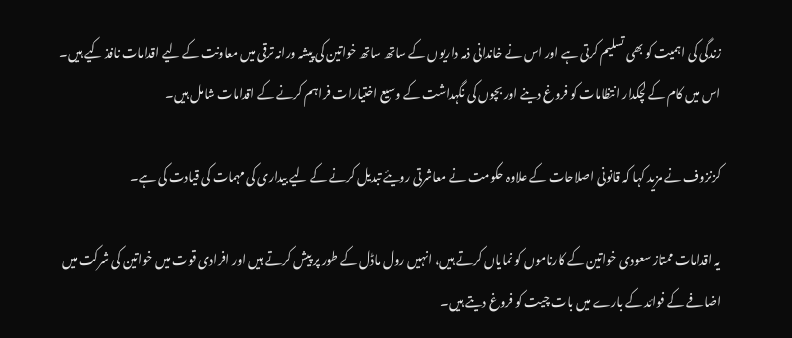زندگی کی اہمیت کو بھی تسلیم کرتی ہے اور اس نے خاندانی ذمہ داریوں کے ساتھ ساتھ خواتین کی پیشہ ورانہ ترقی میں معاونت کے لیے اقدامات نافذ کیے ہیں۔ اس میں کام کے لچکدار انتظامات کو فروغ دینے اور بچوں کی نگہداشت کے وسیع اختیارات فراہم کرنے کے اقدامات شامل ہیں۔

کزنزوف نے مزید کہا کہ قانونی اصلاحات کے علاوہ حکومت نے معاشرتی رویئے تبدیل کرنے کے لیے بیداری کی مہمات کی قیادت کی ہے۔

یہ اقدامات ممتاز سعودی خواتین کے کارناموں کو نمایاں کرتے ہیں، انہیں رول ماڈل کے طور پر پیش کرتے ہیں اور افرادی قوت میں خواتین کی شرکت میں اضافے کے فوائد کے بارے میں بات چیت کو فروغ دیتے ہیں۔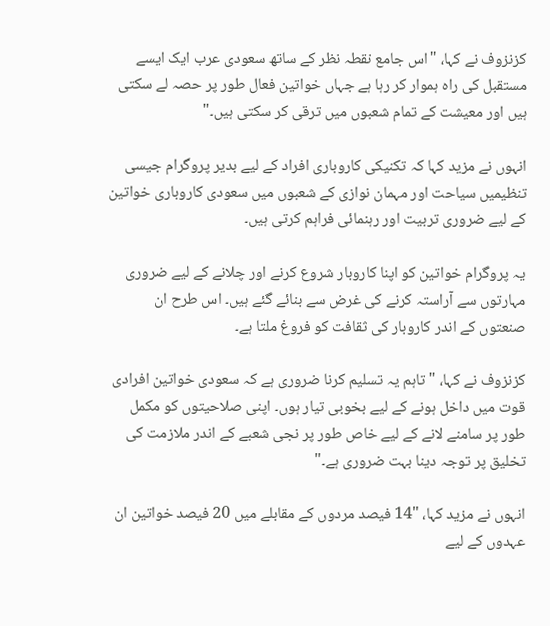کزنزوف نے کہا، "اس جامع نقطہ نظر کے ساتھ سعودی عرب ایک ایسے مستقبل کی راہ ہموار کر رہا ہے جہاں خواتین فعال طور پر حصہ لے سکتی ہیں اور معیشت کے تمام شعبوں میں ترقی کر سکتی ہیں۔"

انہوں نے مزید کہا کہ تکنیکی کاروباری افراد کے لیے بدیر پروگرام جیسی تنظیمیں سیاحت اور مہمان نوازی کے شعبوں میں سعودی کاروباری خواتین کے لیے ضروری تربیت اور رہنمائی فراہم کرتی ہیں۔

یہ پروگرام خواتین کو اپنا کاروبار شروع کرنے اور چلانے کے لیے ضروری مہارتوں سے آراستہ کرنے کی غرض سے بنائے گئے ہیں۔ اس طرح ان صنعتوں کے اندر کاروبار کی ثقافت کو فروغ ملتا ہے۔

کزنزوف نے کہا، "تاہم یہ تسلیم کرنا ضروری ہے کہ سعودی خواتین افرادی قوت میں داخل ہونے کے لیے بخوبی تیار ہوں۔ اپنی صلاحیتوں کو مکمل طور پر سامنے لانے کے لیے خاص طور پر نجی شعبے کے اندر ملازمت کی تخلیق پر توجہ دینا بہت ضروری ہے۔"

انہوں نے مزید کہا، "14 فیصد مردوں کے مقابلے میں 20 فیصد خواتین ان عہدوں کے لیے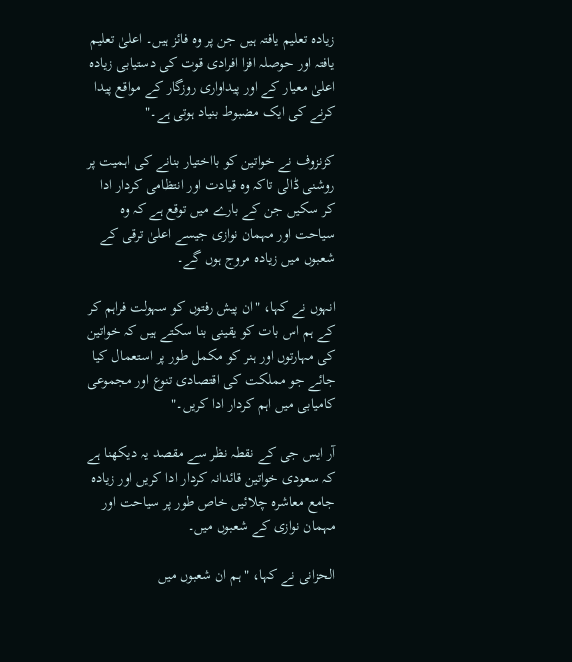زیادہ تعلیم یافتہ ہیں جن پر وہ فائز ہیں۔ اعلیٰ تعلیم یافتہ اور حوصلہ افزا افرادی قوت کی دستیابی زیادہ اعلیٰ معیار کے اور پیداواری روزگار کے مواقع پیدا کرنے کی ایک مضبوط بنیاد ہوتی ہے۔"

کزنزوف نے خواتین کو بااختیار بنانے کی اہمیت پر روشنی ڈالی تاکہ وہ قیادت اور انتظامی کردار ادا کر سکیں جن کے بارے میں توقع ہے کہ وہ سیاحت اور مہمان نوازی جیسے اعلیٰ ترقی کے شعبوں میں زیادہ مروج ہوں گے۔

انہوں نے کہا، "ان پیش رفتوں کو سہولت فراہم کر کے ہم اس بات کو یقینی بنا سکتے ہیں کہ خواتین کی مہارتوں اور ہنر کو مکمل طور پر استعمال کیا جائے جو مملکت کی اقتصادی تنوع اور مجموعی کامیابی میں اہم کردار ادا کریں۔"

آر ایس جی کے نقطہ نظر سے مقصد یہ دیکھنا ہے کہ سعودی خواتین قائدانہ کردار ادا کریں اور زیادہ جامع معاشرہ چلائیں خاص طور پر سیاحت اور مہمان نوازی کے شعبوں میں۔

الحزانی نے کہا، "ہم ان شعبوں میں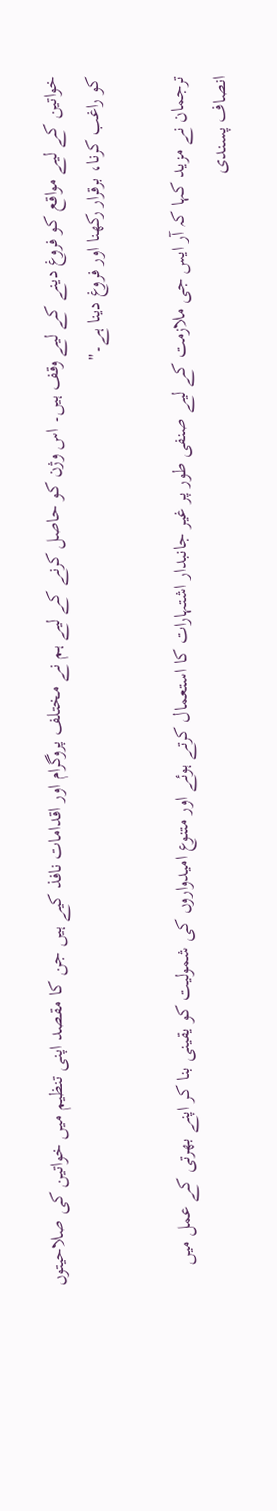خواتین کے لیے مواقع کو فروغ دینے کے لیے وقف ہیں۔ اس وژن کو حاصل کرنے کے لیے ہم نے مختلف پروگرام اور اقدامات نافذ کیے ہیں جن کا مقصد اپنی تنظیم میں خواتین کی صلاحیتوں کو راغب کرنا، برقرار رکھنا اور فروغ دینا ہے۔"

ترجمان نے مزید کہا کہ آر ایس جی ملازمت کے لیے صنفی طور پر غیر جانبدار اشتہارات کا استعمال کرتے ہوئے اور متنوع امیدواروں کی شمولیت کو یقینی بنا کر اپنے بھرتی کے عمل میں انصاف پسندی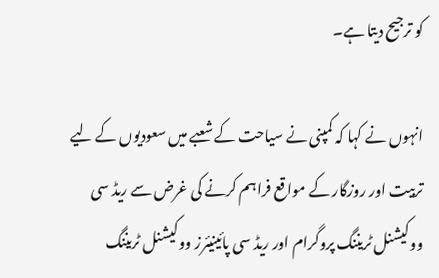کو ترجیح دیتا ہے۔

انہوں نے کہا کہ کمپنی نے سیاحت کے شعبے میں سعودیوں کے لیے تربیت اور روزگار کے مواقع فراہم کرنے کی غرض سے ریڈ سی ووکیشنل ٹریننگ پروگرام اور ریڈ سی پائینیئرز ووکیشنل ٹریننگ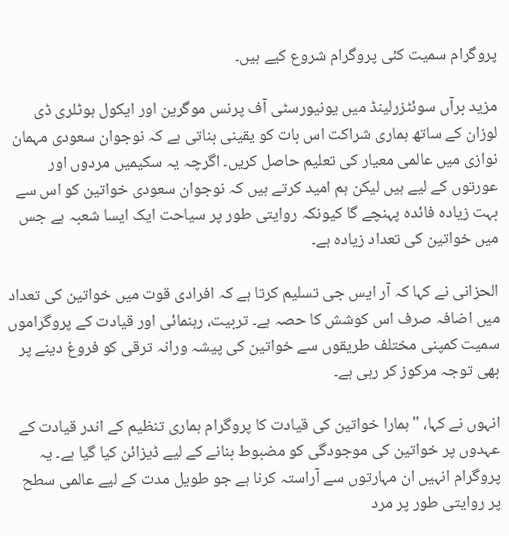پروگرام سمیت کئی پروگرام شروع کیے ہیں۔

مزید برآں سوئٹزرلینڈ میں یونیورسٹی آف پرنس موگرین اور ایکول ہوٹلری ڈی لوزان کے ساتھ ہماری شراکت اس بات کو یقینی بناتی ہے کہ نوجوان سعودی مہمان نوازی میں عالمی معیار کی تعلیم حاصل کریں۔ اگرچہ یہ سکیمیں مردوں اور عورتوں کے لیے ہیں لیکن ہم امید کرتے ہیں کہ نوجوان سعودی خواتین کو اس سے بہت زیادہ فائدہ پہنچے گا کیونکہ روایتی طور پر سیاحت ایک ایسا شعبہ ہے جس میں خواتین کی تعداد زیادہ ہے۔

الحزانی نے کہا کہ آر ایس جی تسلیم کرتا ہے کہ افرادی قوت میں خواتین کی تعداد میں اضافہ صرف اس کوشش کا حصہ ہے۔ تربیت، رہنمائی اور قیادت کے پروگراموں سمیت کمپنی مختلف طریقوں سے خواتین کی پیشہ ورانہ ترقی کو فروغ دینے پر بھی توجہ مرکوز کر رہی ہے۔

انہوں نے کہا، "ہمارا خواتین کی قیادت کا پروگرام ہماری تنظیم کے اندر قیادت کے عہدوں پر خواتین کی موجودگی کو مضبوط بنانے کے لیے ڈیزائن کیا گیا ہے۔ یہ پروگرام انہیں ان مہارتوں سے آراستہ کرنا ہے جو طویل مدت کے لیے عالمی سطح پر روایتی طور پر مرد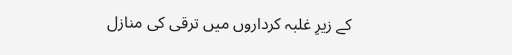کے زیرِ غلبہ کرداروں میں ترقی کی منازل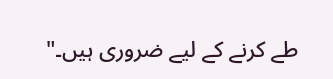طے کرنے کے لیے ضروری ہیں۔"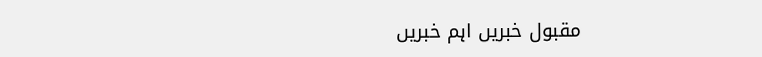مقبول خبریں اہم خبریں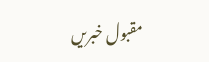مقبول خبریں